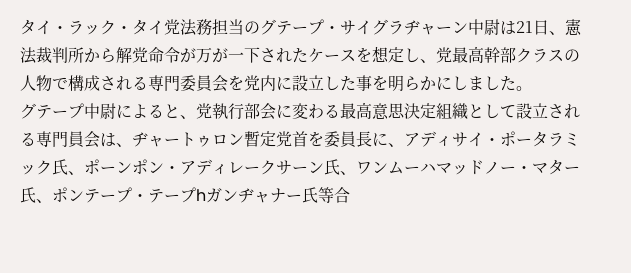タイ・ラック・タイ党法務担当のグテープ・サイグラヂャーン中尉は21日、憲法裁判所から解党命令が万が一下されたケースを想定し、党最高幹部クラスの人物で構成される専門委員会を党内に設立した事を明らかにしました。
グテープ中尉によると、党執行部会に変わる最高意思決定組織として設立される専門員会は、ヂャートゥロン暫定党首を委員長に、アディサイ・ポータラミック氏、ポーンポン・アディレークサーン氏、ワンムーハマッドノー・マター氏、ポンテープ・テープhガンヂャナー氏等合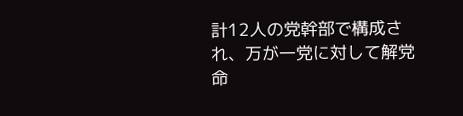計12人の党幹部で構成され、万が一党に対して解党命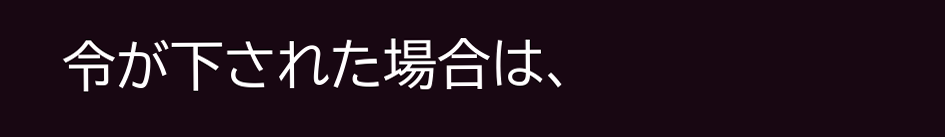令が下された場合は、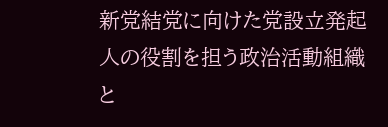新党結党に向けた党設立発起人の役割を担う政治活動組織と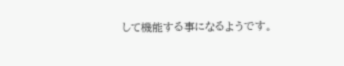して機能する事になるようです。